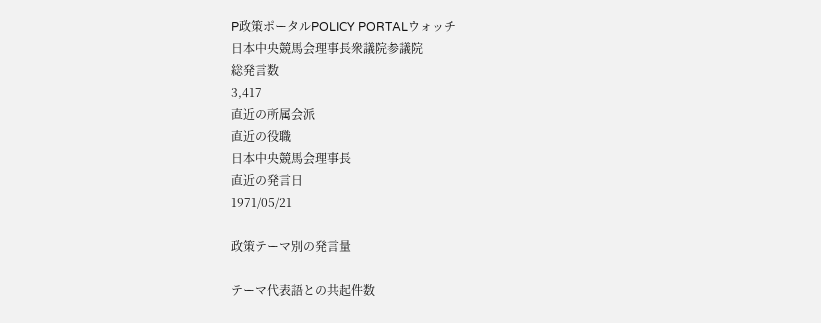P政策ポータルPOLICY PORTALウォッチ
日本中央競馬会理事長衆議院参議院
総発言数
3,417
直近の所属会派
直近の役職
日本中央競馬会理事長
直近の発言日
1971/05/21

政策テーマ別の発言量

テーマ代表語との共起件数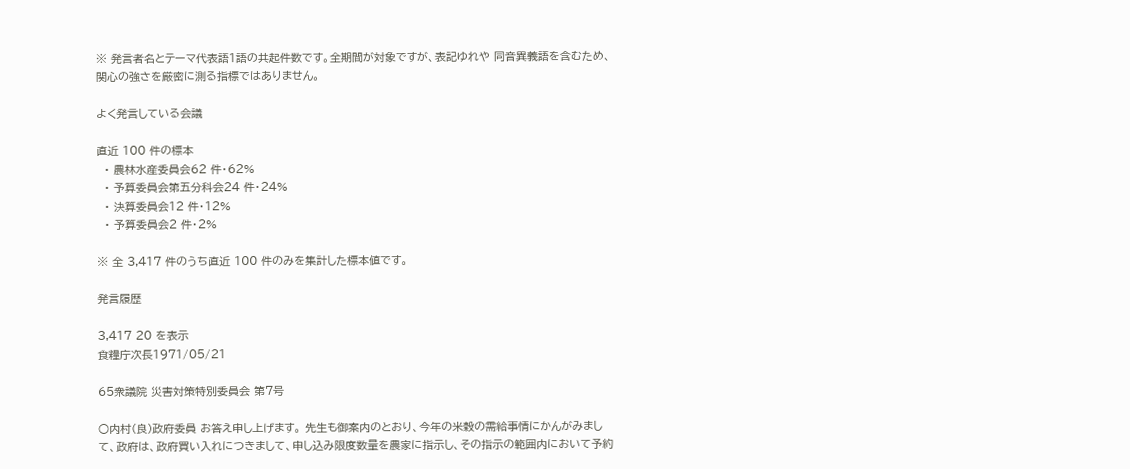※ 発言者名とテーマ代表語1語の共起件数です。全期間が対象ですが、表記ゆれや 同音異義語を含むため、関心の強さを厳密に測る指標ではありません。

よく発言している会議

直近 100 件の標本
  • 農林水産委員会62 件・62%
  • 予算委員会第五分科会24 件・24%
  • 決算委員会12 件・12%
  • 予算委員会2 件・2%

※ 全 3,417 件のうち直近 100 件のみを集計した標本値です。

発言履歴

3,417 20 を表示
食糧庁次長1971/05/21

65衆議院 災害対策特別委員会 第7号

○内村(良)政府委員 お答え申し上げます。 先生も御案内のとおり、今年の米穀の需給事情にかんがみまして、政府は、政府買い入れにつきまして、申し込み限度数量を農家に指示し、その指示の範囲内において予約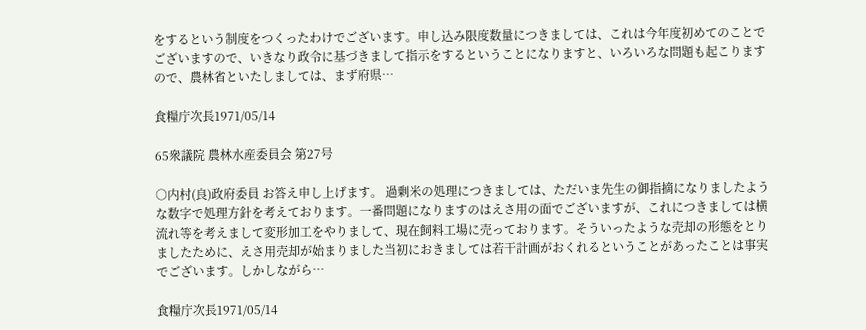をするという制度をつくったわけでございます。申し込み限度数量につきましては、これは今年度初めてのことでございますので、いきなり政令に基づきまして指示をするということになりますと、いろいろな問題も起こりますので、農林省といたしましては、まず府県…

食糧庁次長1971/05/14

65衆議院 農林水産委員会 第27号

○内村(良)政府委員 お答え申し上げます。 過剰米の処理につきましては、ただいま先生の御指摘になりましたような数字で処理方針を考えております。一番問題になりますのはえさ用の面でございますが、これにつきましては横流れ等を考えまして変形加工をやりまして、現在飼料工場に売っております。そういったような売却の形態をとりましたために、えさ用売却が始まりました当初におきましては若干計画がおくれるということがあったことは事実でございます。しかしながら…

食糧庁次長1971/05/14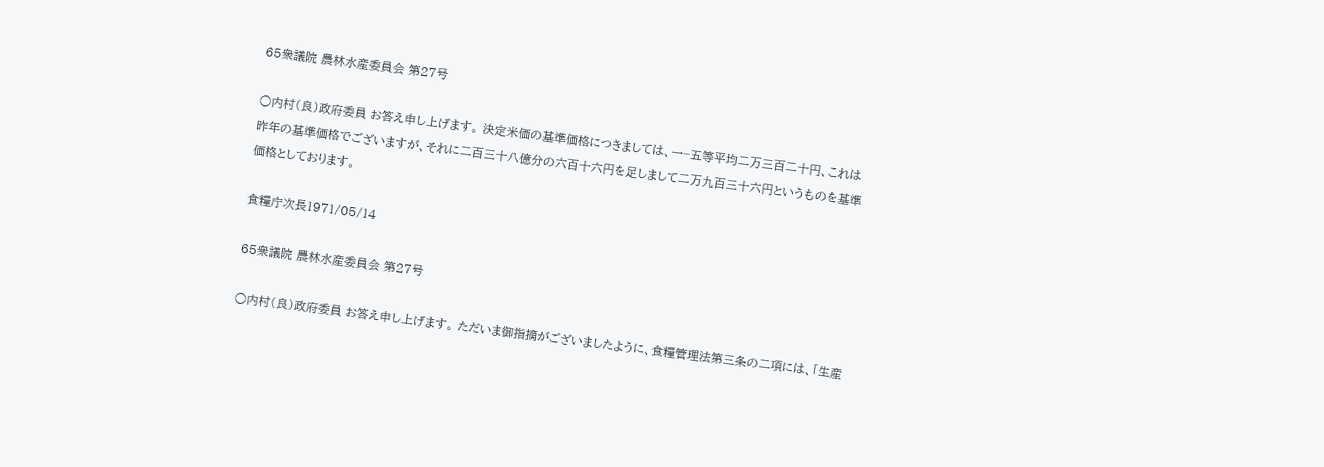65衆議院 農林水産委員会 第27号

○内村(良)政府委員 お答え申し上げます。 決定米価の基準価格につきましては、一−五等平均二万三百二十円、これは昨年の基準価格でございますが、それに二百三十八億分の六百十六円を足しまして二万九百三十六円というものを基準価格としております。

食糧庁次長1971/05/14

65衆議院 農林水産委員会 第27号

○内村(良)政府委員 お答え申し上げます。 ただいま御指摘がございましたように、食糧管理法第三条の二項には、「生産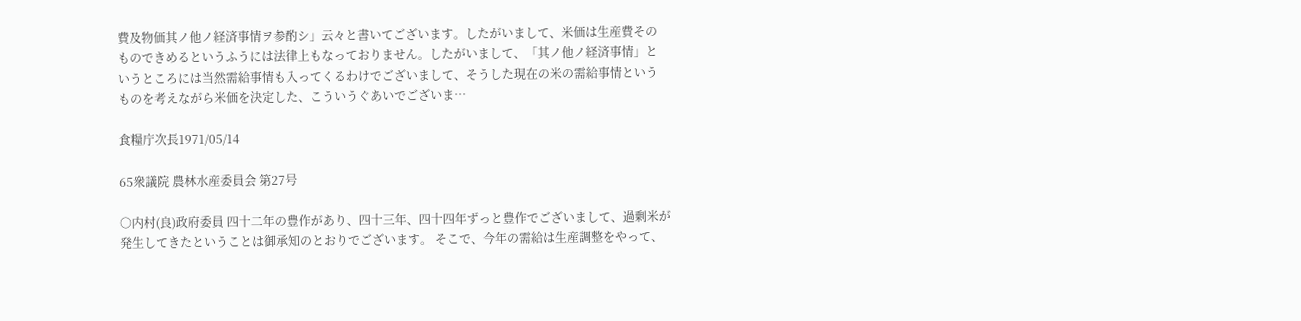費及物価其ノ他ノ経済事情ヲ参酌シ」云々と書いてございます。したがいまして、米価は生産費そのものできめるというふうには法律上もなっておりません。したがいまして、「其ノ他ノ経済事情」というところには当然需給事情も入ってくるわけでございまして、そうした現在の米の需給事情というものを考えながら米価を決定した、こういうぐあいでございま…

食糧庁次長1971/05/14

65衆議院 農林水産委員会 第27号

○内村(良)政府委員 四十二年の豊作があり、四十三年、四十四年ずっと豊作でございまして、過剰米が発生してきたということは御承知のとおりでございます。 そこで、今年の需給は生産調整をやって、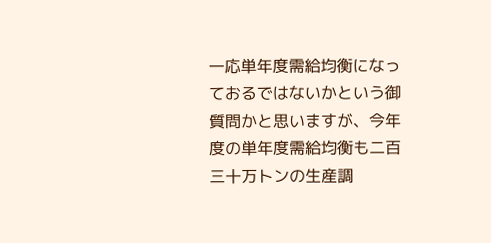一応単年度需給均衡になっておるではないかという御質問かと思いますが、今年度の単年度需給均衡も二百三十万トンの生産調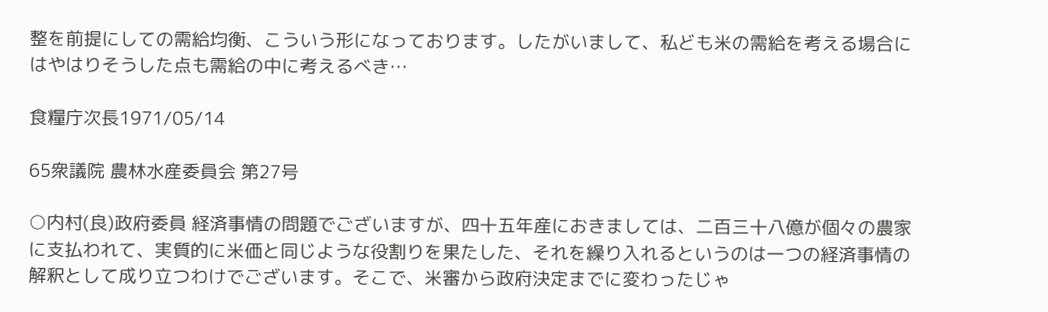整を前提にしての需給均衡、こういう形になっております。したがいまして、私ども米の需給を考える場合にはやはりそうした点も需給の中に考えるべき…

食糧庁次長1971/05/14

65衆議院 農林水産委員会 第27号

○内村(良)政府委員 経済事情の問題でございますが、四十五年産におきましては、二百三十八億が個々の農家に支払われて、実質的に米価と同じような役割りを果たした、それを繰り入れるというのは一つの経済事情の解釈として成り立つわけでございます。そこで、米審から政府決定までに変わったじゃ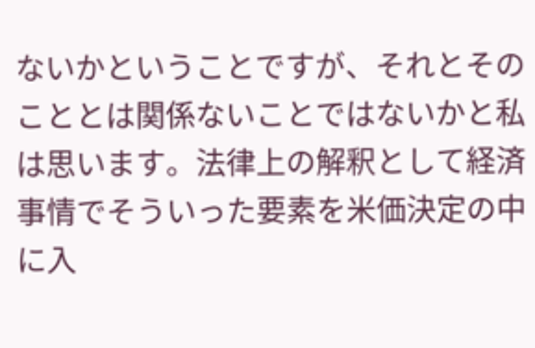ないかということですが、それとそのこととは関係ないことではないかと私は思います。法律上の解釈として経済事情でそういった要素を米価決定の中に入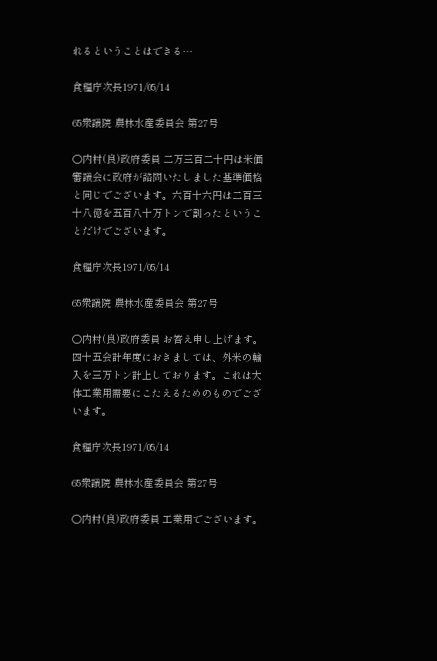れるということはできる…

食糧庁次長1971/05/14

65衆議院 農林水産委員会 第27号

○内村(良)政府委員 二万三百二十円は米価審議会に政府が諮問いたしました基準価格と同じでございます。六百十六円は二百三十八億を五百八十万トンで割ったということだけでございます。

食糧庁次長1971/05/14

65衆議院 農林水産委員会 第27号

○内村(良)政府委員 お答え申し上げます。 四十五会計年度におきましては、外米の輸入を三万トン計上しております。これは大体工業用需要にこたえるためのものでございます。

食糧庁次長1971/05/14

65衆議院 農林水産委員会 第27号

○内村(良)政府委員 工業用でございます。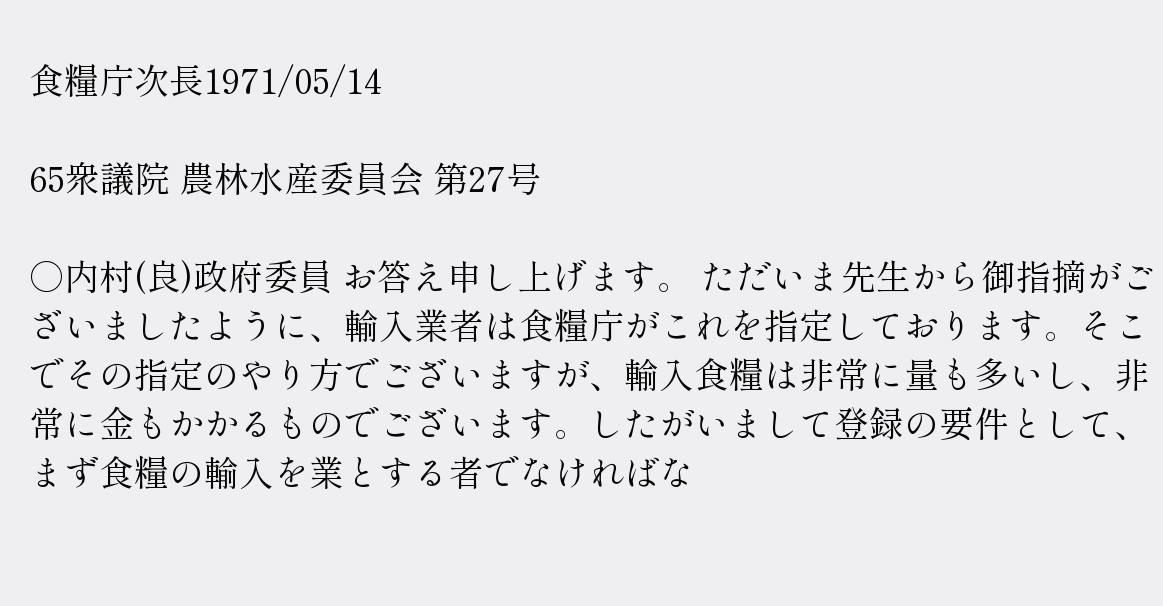食糧庁次長1971/05/14

65衆議院 農林水産委員会 第27号

○内村(良)政府委員 お答え申し上げます。 ただいま先生から御指摘がございましたように、輸入業者は食糧庁がこれを指定しております。そこでその指定のやり方でございますが、輸入食糧は非常に量も多いし、非常に金もかかるものでございます。したがいまして登録の要件として、まず食糧の輸入を業とする者でなければな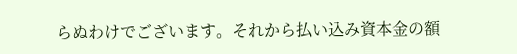らぬわけでございます。それから払い込み資本金の額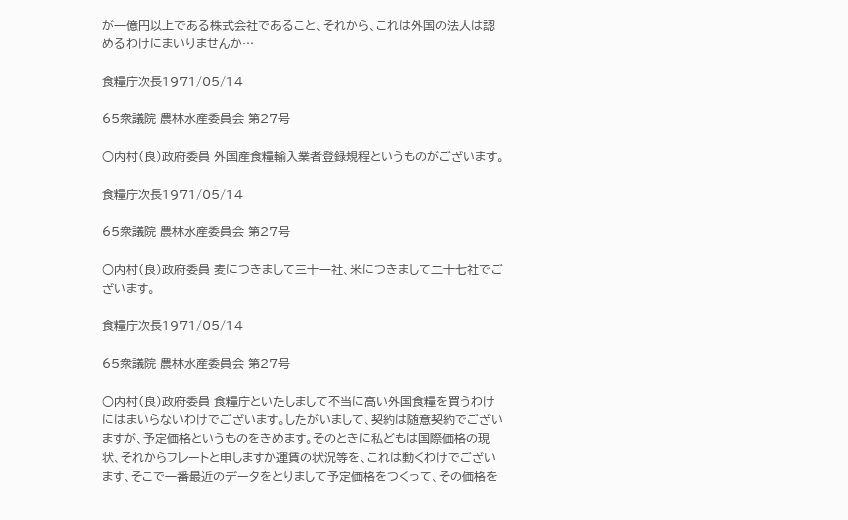が一億円以上である株式会社であること、それから、これは外国の法人は認めるわけにまいりませんか…

食糧庁次長1971/05/14

65衆議院 農林水産委員会 第27号

○内村(良)政府委員 外国産食糧輸入業者登録規程というものがございます。

食糧庁次長1971/05/14

65衆議院 農林水産委員会 第27号

○内村(良)政府委員 麦につきまして三十一社、米につきまして二十七社でございます。

食糧庁次長1971/05/14

65衆議院 農林水産委員会 第27号

○内村(良)政府委員 食糧庁といたしまして不当に高い外国食糧を買うわけにはまいらないわけでございます。したがいまして、契約は随意契約でございますが、予定価格というものをきめます。そのときに私どもは国際価格の現状、それからフレートと申しますか運賃の状況等を、これは動くわけでございます、そこで一番最近のデータをとりまして予定価格をつくって、その価格を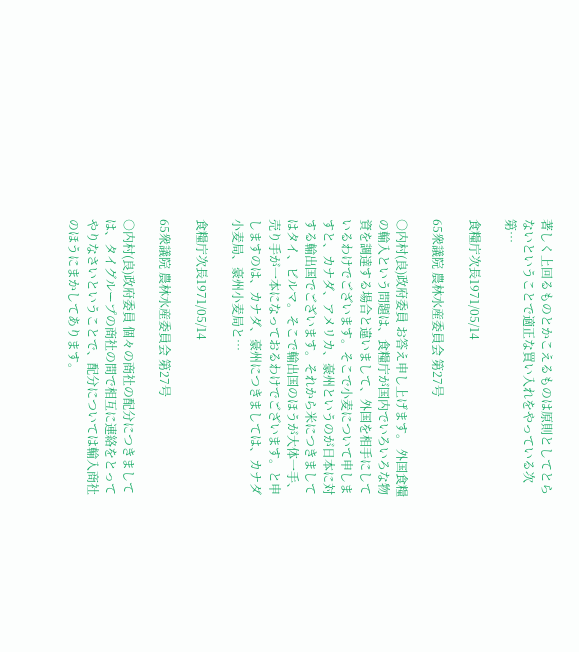著しく上回るものとかこえるものは原則としてとらないということで適正な買い入れをやっている次第…

食糧庁次長1971/05/14

65衆議院 農林水産委員会 第27号

○内村(良)政府委員 お答え申し上げます。 外国食糧の輸入という問題は、食糧庁が国内でいろいろな物資を調達する場合と違いまして、外国を相手にしているわけでございます。そこで小麦について申しますと、カナダ、アメリカ、豪州というのが日本に対する輸出国でございます。それから米につきましてはタイ、ビルマ。そこで輸出国のほうが大体一手、売り手が一本になっておるわけでございます。と申しますのは、カナダ、豪州につきましては、カナダ小麦局、豪州小麦局と…

食糧庁次長1971/05/14

65衆議院 農林水産委員会 第27号

○内村(良)政府委員 個々の商社の配分につきましては、タイグループの商社の間で相互に連絡をとってやりなさいということで、配分については輸入商社のほうにまかしてあります。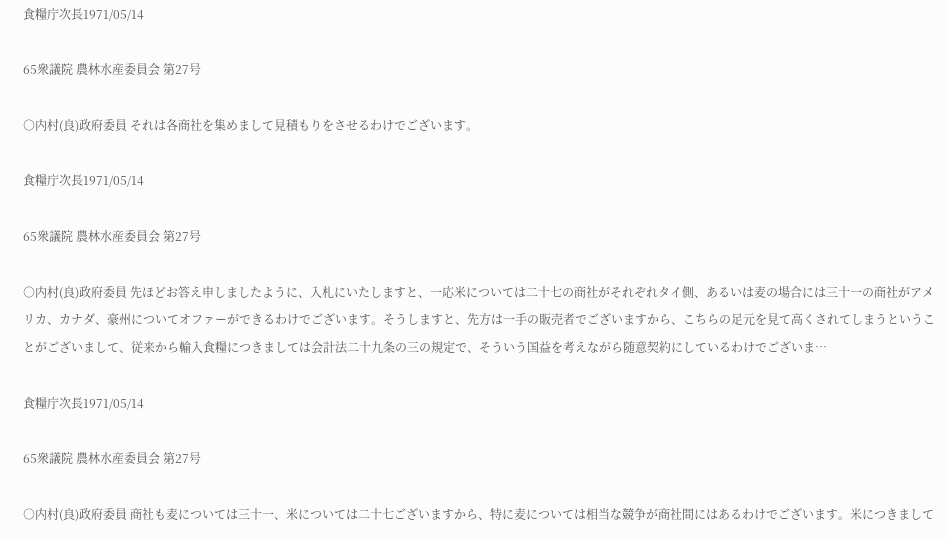食糧庁次長1971/05/14

65衆議院 農林水産委員会 第27号

○内村(良)政府委員 それは各商社を集めまして見積もりをさせるわけでございます。

食糧庁次長1971/05/14

65衆議院 農林水産委員会 第27号

○内村(良)政府委員 先ほどお答え申しましたように、入札にいたしますと、一応米については二十七の商社がそれぞれタイ側、あるいは麦の場合には三十一の商社がアメリカ、カナダ、豪州についてオファーができるわけでございます。そうしますと、先方は一手の販売者でございますから、こちらの足元を見て高くされてしまうということがございまして、従来から輸入食糧につきましては会計法二十九条の三の規定で、そういう国益を考えながら随意契約にしているわけでございま…

食糧庁次長1971/05/14

65衆議院 農林水産委員会 第27号

○内村(良)政府委員 商社も麦については三十一、米については二十七ございますから、特に麦については相当な競争が商社間にはあるわけでございます。米につきまして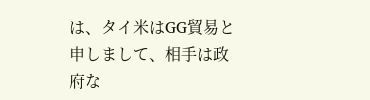は、タイ米はGG貿易と申しまして、相手は政府な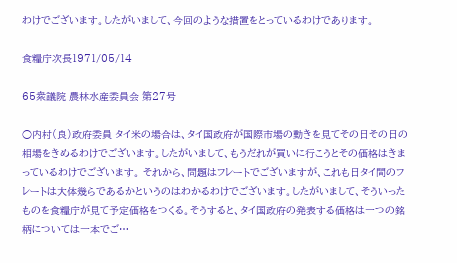わけでございます。したがいまして、今回のような措置をとっているわけであります。

食糧庁次長1971/05/14

65衆議院 農林水産委員会 第27号

○内村(良)政府委員 タイ米の場合は、タイ国政府が国際市場の動きを見てその日その日の相場をきめるわけでございます。したがいまして、もうだれが買いに行こうとその価格はきまっているわけでございます。 それから、問題はフレートでございますが、これも日タイ間のフレートは大体幾らであるかというのはわかるわけでございます。したがいまして、そういったものを食糧庁が見て予定価格をつくる。そうすると、タイ国政府の発表する価格は一つの銘柄については一本でご…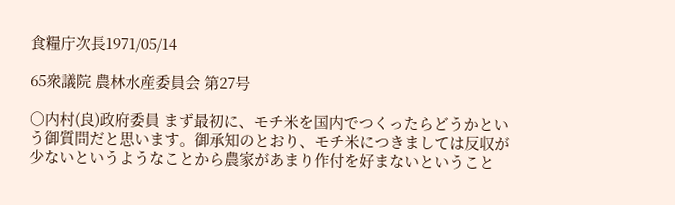食糧庁次長1971/05/14

65衆議院 農林水産委員会 第27号

○内村(良)政府委員 まず最初に、モチ米を国内でつくったらどうかという御質問だと思います。御承知のとおり、モチ米につきましては反収が少ないというようなことから農家があまり作付を好まないということ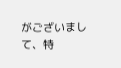がございまして、特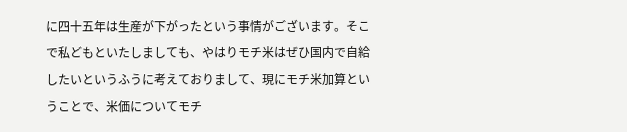に四十五年は生産が下がったという事情がございます。そこで私どもといたしましても、やはりモチ米はぜひ国内で自給したいというふうに考えておりまして、現にモチ米加算ということで、米価についてモチ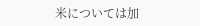米については加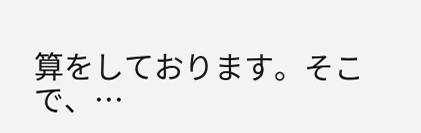算をしております。そこで、…